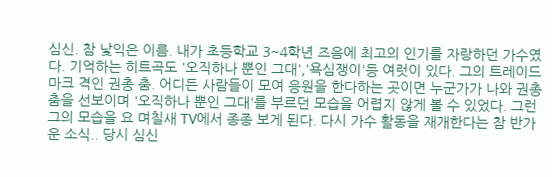심신. 참 낯익은 이름. 내가 초등학교 3~4학년 즈음에 최고의 인기를 자랑하던 가수였다. 기억하는 히트곡도 '오직하나 뿐인 그대','욕심쟁이'등 여럿이 있다. 그의 트레이드 마크 격인 권총 춤. 어디든 사람들이 모여 응원을 한다하는 곳이면 누군가가 나와 권총춤을 선보이며 '오직하나 뿐인 그대'를 부르던 모습을 어렵지 않게 볼 수 있었다. 그런 그의 모습을 요 며칠새 TV에서 종종 보게 된다. 다시 가수 활동을 재개한다는 참 반가운 소식.. 당시 심신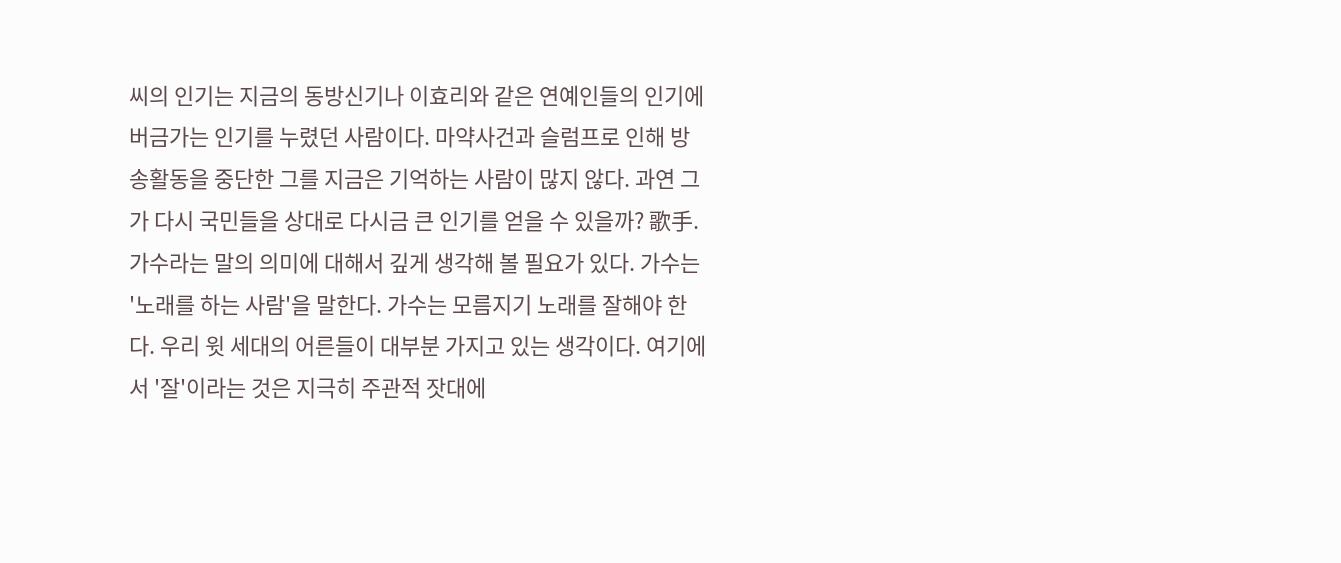씨의 인기는 지금의 동방신기나 이효리와 같은 연예인들의 인기에 버금가는 인기를 누렸던 사람이다. 마약사건과 슬럼프로 인해 방송활동을 중단한 그를 지금은 기억하는 사람이 많지 않다. 과연 그가 다시 국민들을 상대로 다시금 큰 인기를 얻을 수 있을까? 歌手. 가수라는 말의 의미에 대해서 깊게 생각해 볼 필요가 있다. 가수는 '노래를 하는 사람'을 말한다. 가수는 모름지기 노래를 잘해야 한다. 우리 윗 세대의 어른들이 대부분 가지고 있는 생각이다. 여기에서 '잘'이라는 것은 지극히 주관적 잣대에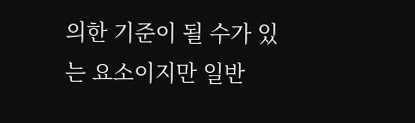의한 기준이 될 수가 있는 요소이지만 일반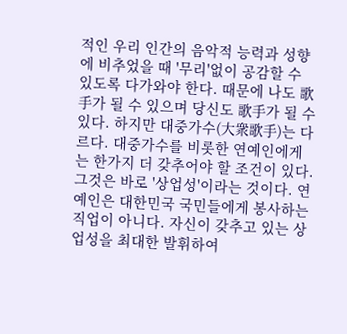적인 우리 인간의 음악적 능력과 성향에 비추었을 때 '무리'없이 공감할 수 있도록 다가와야 한다. 때문에 나도 歌手가 될 수 있으며 당신도 歌手가 될 수 있다. 하지만 대중가수(大衆歌手)는 다르다. 대중가수를 비롯한 연예인에게는 한가지 더 갖추어야 할 조건이 있다. 그것은 바로 '상업성'이라는 것이다. 연예인은 대한민국 국민들에게 봉사하는 직업이 아니다. 자신이 갖추고 있는 상업성을 최대한 발휘하여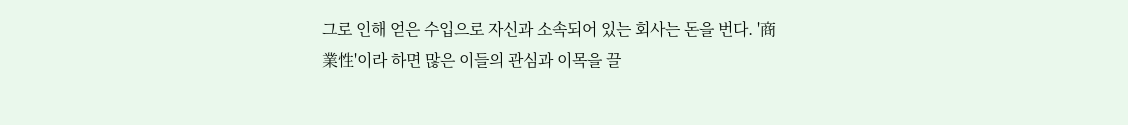그로 인해 얻은 수입으로 자신과 소속되어 있는 회사는 돈을 번다. '商業性'이라 하면 많은 이들의 관심과 이목을 끌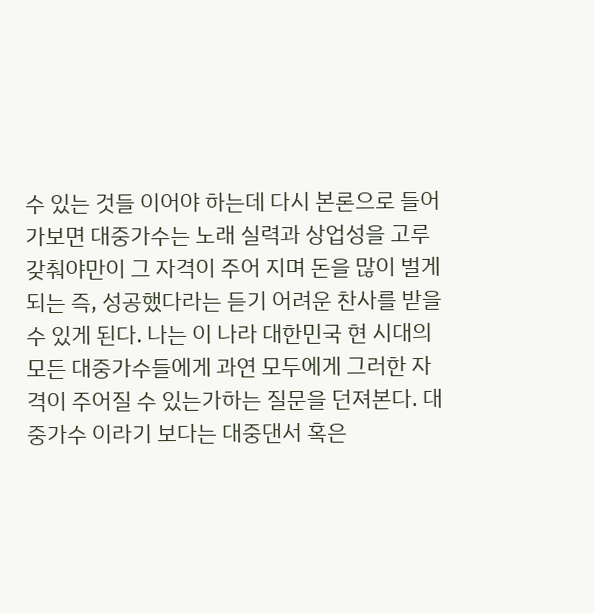수 있는 것들 이어야 하는데 다시 본론으로 들어가보면 대중가수는 노래 실력과 상업성을 고루 갖춰야만이 그 자격이 주어 지며 돈을 많이 벌게되는 즉, 성공했다라는 듣기 어려운 찬사를 받을 수 있게 된다. 나는 이 나라 대한민국 현 시대의 모든 대중가수들에게 과연 모두에게 그러한 자격이 주어질 수 있는가하는 질문을 던져본다. 대중가수 이라기 보다는 대중댄서 혹은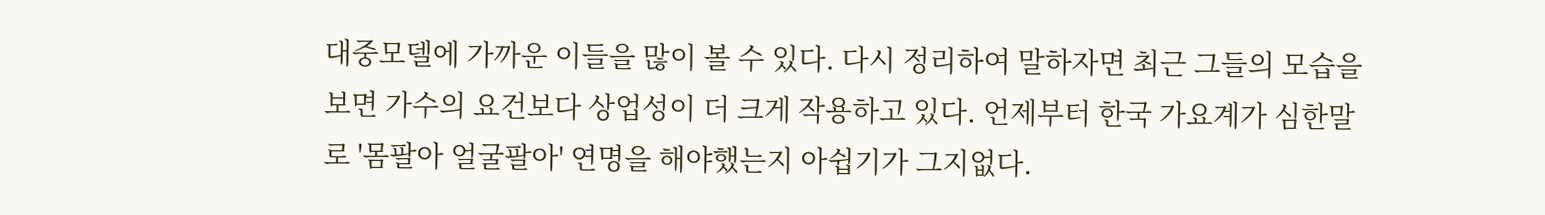대중모델에 가까운 이들을 많이 볼 수 있다. 다시 정리하여 말하자면 최근 그들의 모습을 보면 가수의 요건보다 상업성이 더 크게 작용하고 있다. 언제부터 한국 가요계가 심한말로 '몸팔아 얼굴팔아' 연명을 해야했는지 아쉽기가 그지없다.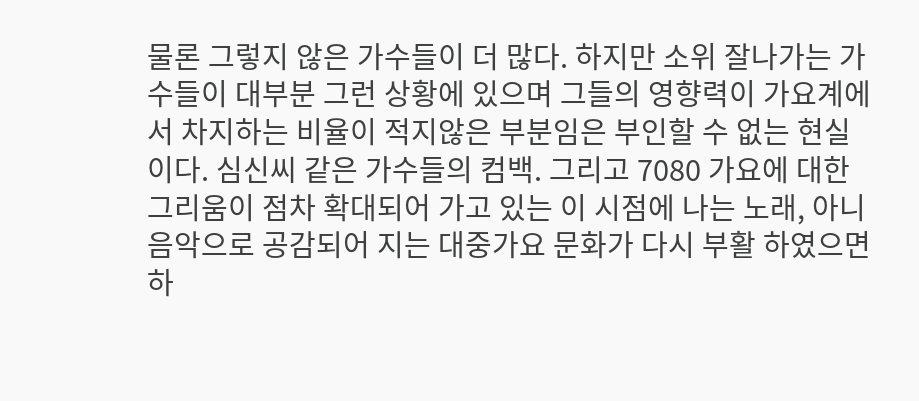물론 그렇지 않은 가수들이 더 많다. 하지만 소위 잘나가는 가수들이 대부분 그런 상황에 있으며 그들의 영향력이 가요계에서 차지하는 비율이 적지않은 부분임은 부인할 수 없는 현실이다. 심신씨 같은 가수들의 컴백. 그리고 7080 가요에 대한 그리움이 점차 확대되어 가고 있는 이 시점에 나는 노래, 아니 음악으로 공감되어 지는 대중가요 문화가 다시 부활 하였으면 하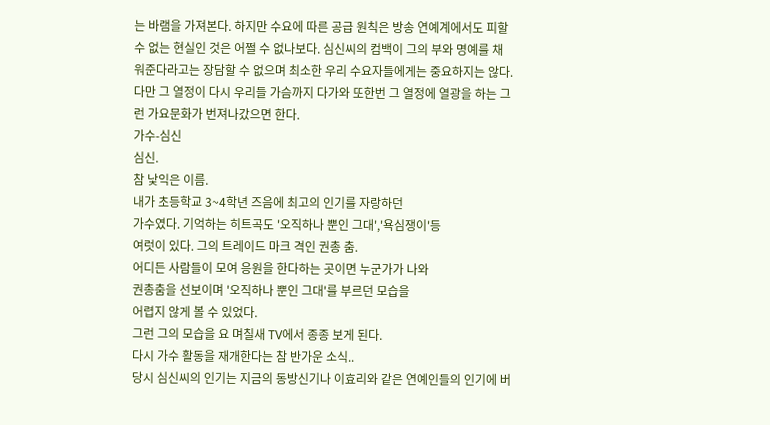는 바램을 가져본다. 하지만 수요에 따른 공급 원칙은 방송 연예계에서도 피할 수 없는 현실인 것은 어쩔 수 없나보다. 심신씨의 컴백이 그의 부와 명예를 채워준다라고는 장담할 수 없으며 최소한 우리 수요자들에게는 중요하지는 않다. 다만 그 열정이 다시 우리들 가슴까지 다가와 또한번 그 열정에 열광을 하는 그런 가요문화가 번져나갔으면 한다.
가수-심신
심신.
참 낯익은 이름.
내가 초등학교 3~4학년 즈음에 최고의 인기를 자랑하던
가수였다. 기억하는 히트곡도 '오직하나 뿐인 그대','욕심쟁이'등
여럿이 있다. 그의 트레이드 마크 격인 권총 춤.
어디든 사람들이 모여 응원을 한다하는 곳이면 누군가가 나와
권총춤을 선보이며 '오직하나 뿐인 그대'를 부르던 모습을
어렵지 않게 볼 수 있었다.
그런 그의 모습을 요 며칠새 TV에서 종종 보게 된다.
다시 가수 활동을 재개한다는 참 반가운 소식..
당시 심신씨의 인기는 지금의 동방신기나 이효리와 같은 연예인들의 인기에 버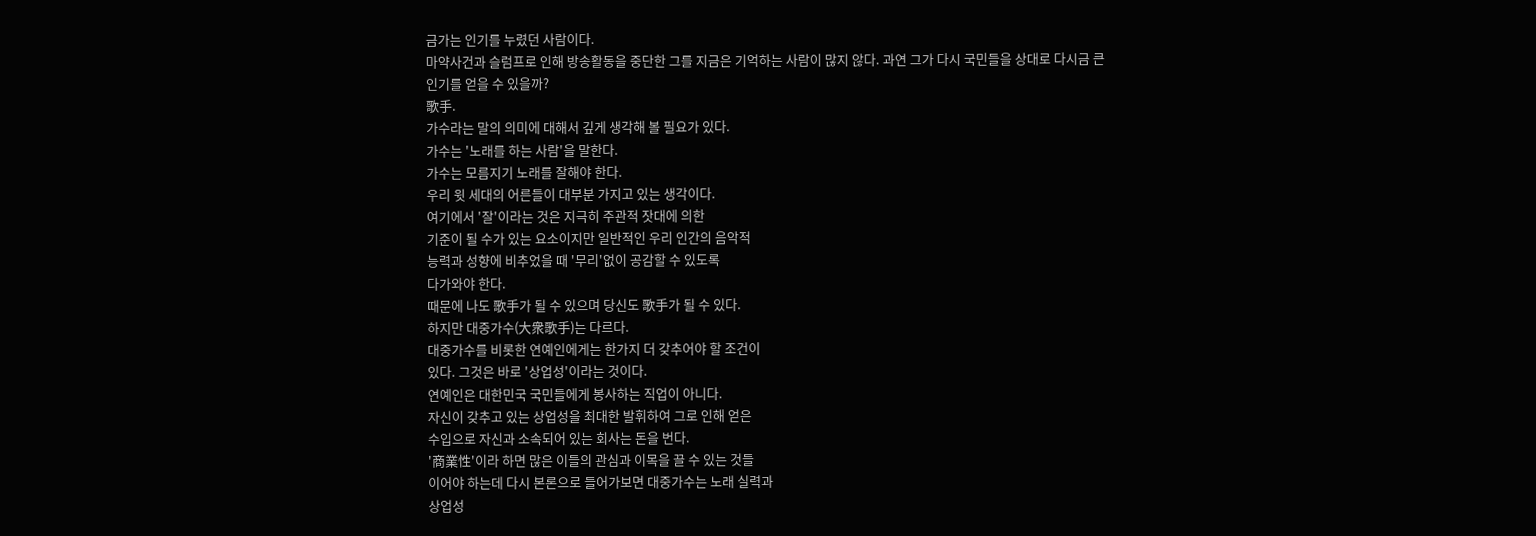금가는 인기를 누렸던 사람이다.
마약사건과 슬럼프로 인해 방송활동을 중단한 그를 지금은 기억하는 사람이 많지 않다. 과연 그가 다시 국민들을 상대로 다시금 큰
인기를 얻을 수 있을까?
歌手.
가수라는 말의 의미에 대해서 깊게 생각해 볼 필요가 있다.
가수는 '노래를 하는 사람'을 말한다.
가수는 모름지기 노래를 잘해야 한다.
우리 윗 세대의 어른들이 대부분 가지고 있는 생각이다.
여기에서 '잘'이라는 것은 지극히 주관적 잣대에 의한
기준이 될 수가 있는 요소이지만 일반적인 우리 인간의 음악적
능력과 성향에 비추었을 때 '무리'없이 공감할 수 있도록
다가와야 한다.
때문에 나도 歌手가 될 수 있으며 당신도 歌手가 될 수 있다.
하지만 대중가수(大衆歌手)는 다르다.
대중가수를 비롯한 연예인에게는 한가지 더 갖추어야 할 조건이
있다. 그것은 바로 '상업성'이라는 것이다.
연예인은 대한민국 국민들에게 봉사하는 직업이 아니다.
자신이 갖추고 있는 상업성을 최대한 발휘하여 그로 인해 얻은
수입으로 자신과 소속되어 있는 회사는 돈을 번다.
'商業性'이라 하면 많은 이들의 관심과 이목을 끌 수 있는 것들
이어야 하는데 다시 본론으로 들어가보면 대중가수는 노래 실력과
상업성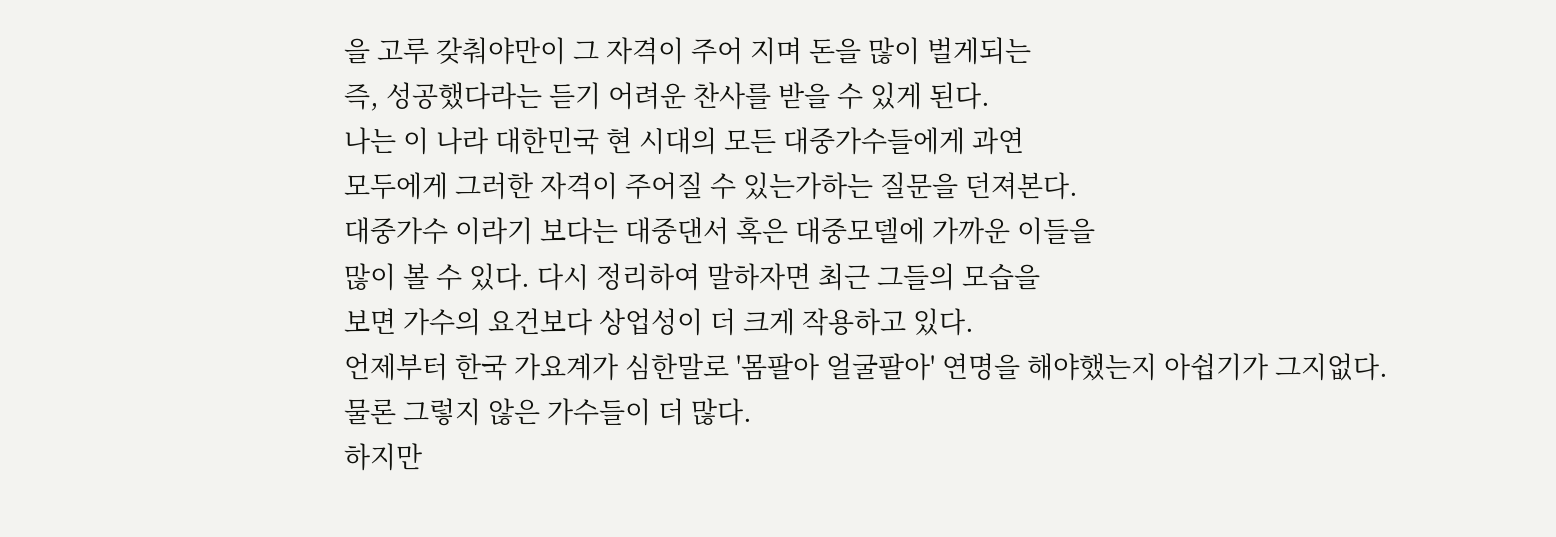을 고루 갖춰야만이 그 자격이 주어 지며 돈을 많이 벌게되는
즉, 성공했다라는 듣기 어려운 찬사를 받을 수 있게 된다.
나는 이 나라 대한민국 현 시대의 모든 대중가수들에게 과연
모두에게 그러한 자격이 주어질 수 있는가하는 질문을 던져본다.
대중가수 이라기 보다는 대중댄서 혹은 대중모델에 가까운 이들을
많이 볼 수 있다. 다시 정리하여 말하자면 최근 그들의 모습을
보면 가수의 요건보다 상업성이 더 크게 작용하고 있다.
언제부터 한국 가요계가 심한말로 '몸팔아 얼굴팔아' 연명을 해야했는지 아쉽기가 그지없다. 물론 그렇지 않은 가수들이 더 많다.
하지만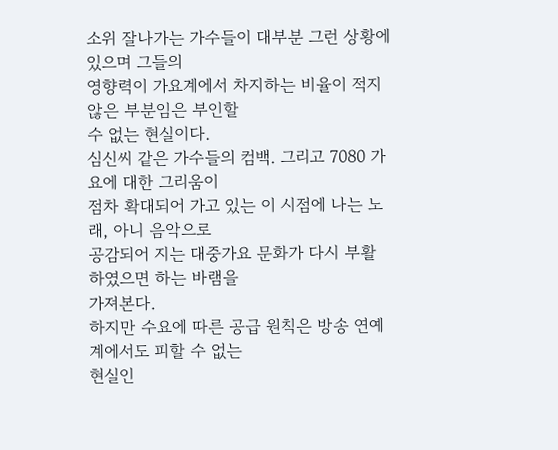소위 잘나가는 가수들이 대부분 그런 상황에 있으며 그들의
영향력이 가요계에서 차지하는 비율이 적지않은 부분임은 부인할
수 없는 현실이다.
심신씨 같은 가수들의 컴백. 그리고 7080 가요에 대한 그리움이
점차 확대되어 가고 있는 이 시점에 나는 노래, 아니 음악으로
공감되어 지는 대중가요 문화가 다시 부활 하였으면 하는 바램을
가져본다.
하지만 수요에 따른 공급 원칙은 방송 연예계에서도 피할 수 없는
현실인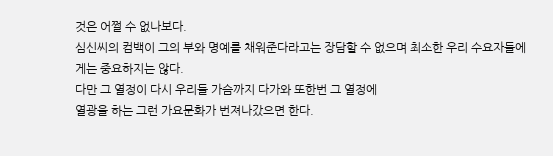것은 어쩔 수 없나보다.
심신씨의 컴백이 그의 부와 명예를 채워준다라고는 장담할 수 없으며 최소한 우리 수요자들에게는 중요하지는 않다.
다만 그 열정이 다시 우리들 가슴까지 다가와 또한번 그 열정에
열광을 하는 그런 가요문화가 번져나갔으면 한다.